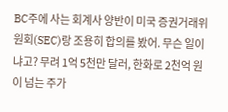BC주에 사는 회계사 양반이 미국 증권거래위원회(SEC)랑 조용히 합의를 봤어. 무슨 일이냐고? 무려 1억 5천만 달러, 한화로 2천억 원이 넘는 주가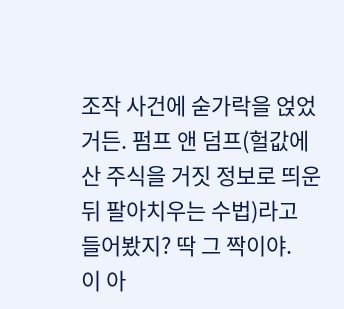조작 사건에 숟가락을 얹었거든. 펌프 앤 덤프(헐값에 산 주식을 거짓 정보로 띄운 뒤 팔아치우는 수법)라고 들어봤지? 딱 그 짝이야.
이 아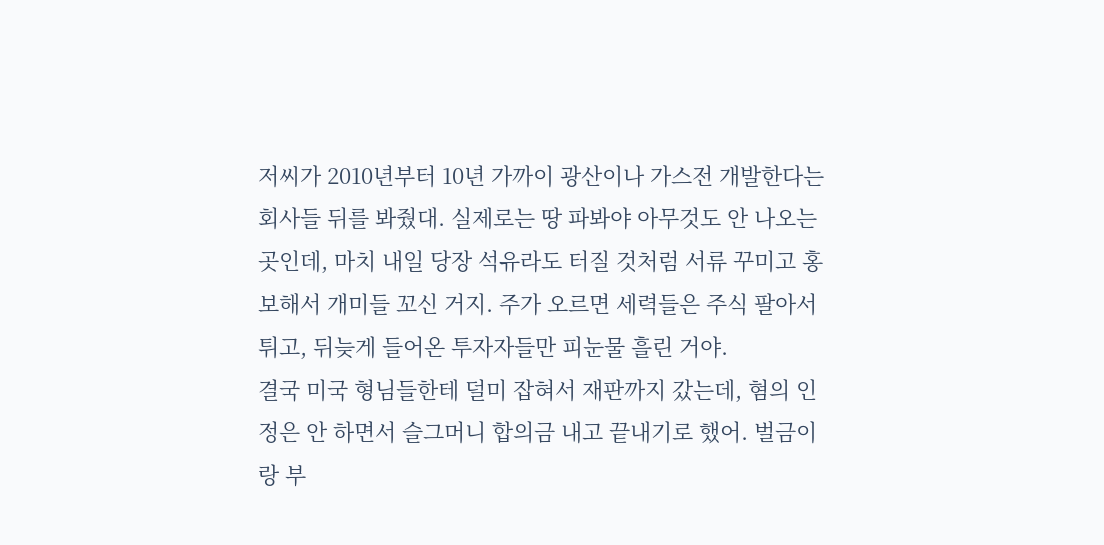저씨가 2010년부터 10년 가까이 광산이나 가스전 개발한다는 회사들 뒤를 봐줬대. 실제로는 땅 파봐야 아무것도 안 나오는 곳인데, 마치 내일 당장 석유라도 터질 것처럼 서류 꾸미고 홍보해서 개미들 꼬신 거지. 주가 오르면 세력들은 주식 팔아서 튀고, 뒤늦게 들어온 투자자들만 피눈물 흘린 거야.
결국 미국 형님들한테 덜미 잡혀서 재판까지 갔는데, 혐의 인정은 안 하면서 슬그머니 합의금 내고 끝내기로 했어. 벌금이랑 부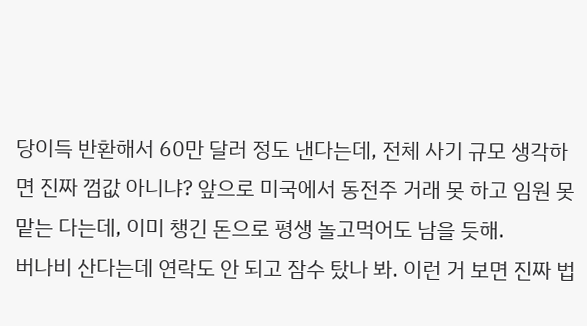당이득 반환해서 60만 달러 정도 낸다는데, 전체 사기 규모 생각하면 진짜 껌값 아니냐? 앞으로 미국에서 동전주 거래 못 하고 임원 못 맡는 다는데, 이미 챙긴 돈으로 평생 놀고먹어도 남을 듯해.
버나비 산다는데 연락도 안 되고 잠수 탔나 봐. 이런 거 보면 진짜 법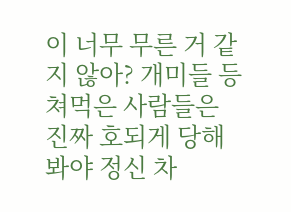이 너무 무른 거 같지 않아? 개미들 등쳐먹은 사람들은 진짜 호되게 당해봐야 정신 차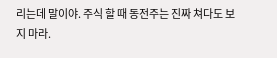리는데 말이야. 주식 할 때 동전주는 진짜 쳐다도 보지 마라.